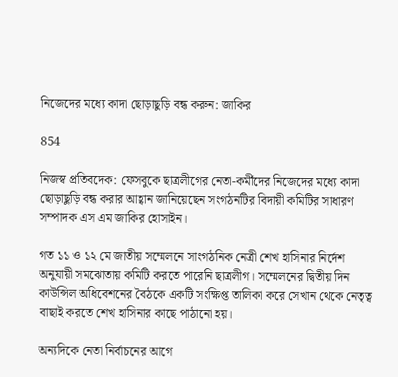নিজেদের মধ্যে কাদা ছোড়াছুড়ি বন্ধ করুন: জাকির

854

নিজস্ব প্রতিবদেক: ফেসবুকে ছাত্রলীগের নেতা-কর্মীদের নিজেদের মধ্যে কাদা ছোড়াছুড়ি বন্ধ করার আহ্বান জানিয়েছেন সংগঠনটির বিদায়ী কমিটির সাধারণ সম্পাদক এস এম জাকির হোসাইন।

গত ১১ ও ১২ মে জাতীয় সম্মেলনে সাংগঠনিক নেত্রী শেখ হাসিনার নির্দেশ অনুযায়ী সমঝোতায় কমিটি করতে পারেনি ছাত্রলীগ। সম্মেলনের দ্বিতীয় দিন কাউন্সিল অধিবেশনের বৈঠকে একটি সংক্ষিপ্ত তালিকা করে সেখান থেকে নেতৃত্ব বাছাই করতে শেখ হাসিনার কাছে পাঠানো হয়।

অন্যদিকে নেতা নির্বাচনের আগে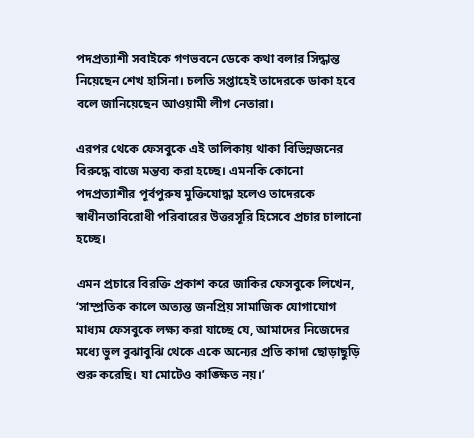পদপ্রত্যাশী সবাইকে গণভবনে ডেকে কথা বলার সিদ্ধান্ত নিয়েছেন শেখ হাসিনা। চলতি সপ্তাহেই তাদেরকে ডাকা হবে বলে জানিয়েছেন আওয়ামী লীগ নেতারা।

এরপর থেকে ফেসবুকে এই তালিকায় থাকা বিভিন্নজনের বিরুদ্ধে বাজে মন্তব্য করা হচ্ছে। এমনকি কোনো পদপ্রত্যাশীর পূর্বপুরুষ মুক্তিযোদ্ধা হলেও তাদেরকে স্বাধীনতাবিরোধী পরিবারের উত্তরসূরি হিসেবে প্রচার চালানো হচ্ছে।

এমন প্রচারে বিরক্তি প্রকাশ করে জাকির ফেসবুকে লিখেন, ‘সাম্প্রতিক কালে অত্যন্ত জনপ্রিয় সামাজিক যোগাযোগ মাধ্যম ফেসবুকে লক্ষ্য করা যাচ্ছে যে, আমাদের নিজেদের মধ্যে ভুল বুঝাবুঝি থেকে একে অন্যের প্রতি কাদা ছোড়াছুড়ি শুরু করেছি। যা মোটেও কাঙ্ক্ষিত নয়।’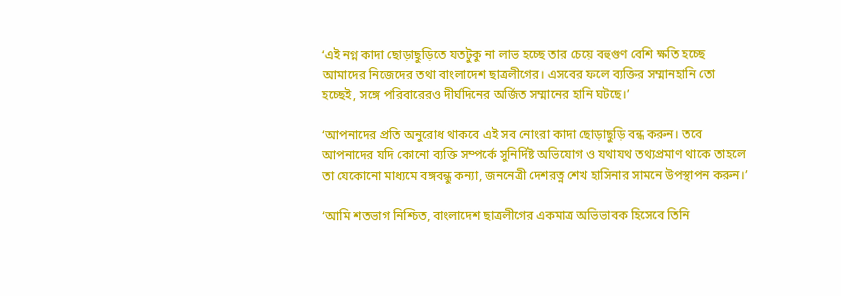‘এই নগ্ন কাদা ছোড়াছুড়িতে যতটুকু না লাভ হচ্ছে তার চেয়ে বহুগুণ বেশি ক্ষতি হচ্ছে আমাদের নিজেদের তথা বাংলাদেশ ছাত্রলীগের। এসবের ফলে ব্যক্তির সম্মানহানি তো হচ্ছেই, সঙ্গে পরিবারেরও দীর্ঘদিনের অর্জিত সম্মানের হানি ঘটছে।’

‘আপনাদের প্রতি অনুরোধ থাকবে এই সব নোংরা কাদা ছোড়াছুড়ি বন্ধ করুন। তবে আপনাদের যদি কোনো ব্যক্তি সম্পর্কে সুনির্দিষ্ট অভিযোগ ও যথাযথ তথ্যপ্রমাণ থাকে তাহলে তা যেকোনো মাধ্যমে বঙ্গবন্ধু কন্যা, জননেত্রী দেশরত্ন শেখ হাসিনার সামনে উপস্থাপন করুন।’

‘আমি শতভাগ নিশ্চিত, বাংলাদেশ ছাত্রলীগের একমাত্র অভিভাবক হিসেবে তিনি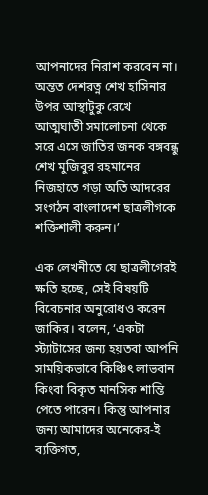আপনাদের নিরাশ করবেন না। অন্তত দেশরত্ন শেখ হাসিনার উপর আস্থাটুকু রেখে আত্মঘাতী সমালোচনা থেকে সরে এসে জাতির জনক বঙ্গবন্ধু শেখ মুজিবুর রহমানের নিজহাতে গড়া অতি আদরের সংগঠন বাংলাদেশ ছাত্রলীগকে শক্তিশালী করুন।’

এক লেখনীতে যে ছাত্রলীগেরই ক্ষতি হচ্ছে, সেই বিষয়টি বিবেচনার অনুরোধও করেন জাকির। বলেন, ‘একটা স্ট্যাটাসের জন্য হয়তবা আপনি সাময়িকভাবে কিঞ্চিৎ লাভবান কিংবা বিকৃত মানসিক শান্তি পেতে পারেন। কিন্তু আপনার জন্য আমাদের অনেকের-ই ব্যক্তিগত,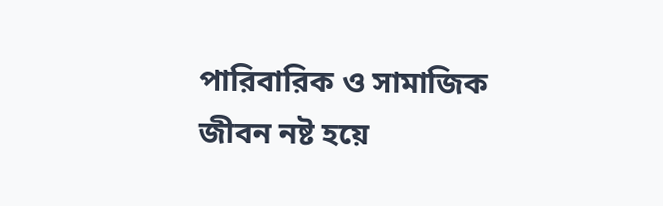পারিবারিক ও সামাজিক জীবন নষ্ট হয়ে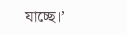যাচ্ছে।’